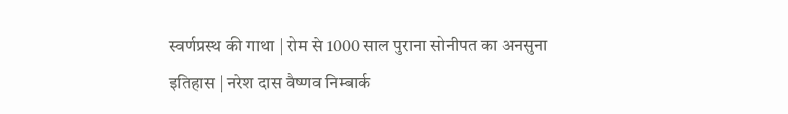स्वर्णप्रस्थ की गाथा | रोम से 1000 साल पुराना सोनीपत का अनसुना इतिहास | नरेश दास वैष्णव निम्बार्क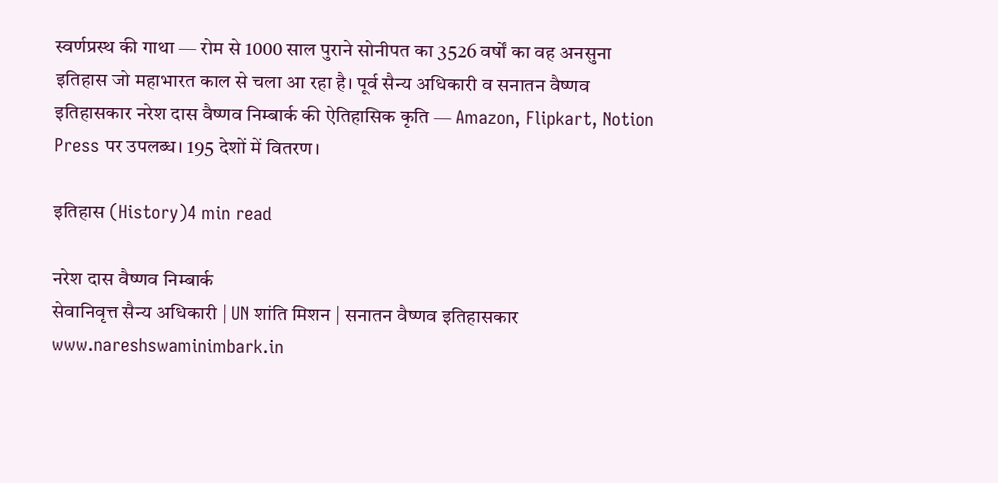स्वर्णप्रस्थ की गाथा — रोम से 1000 साल पुराने सोनीपत का 3526 वर्षों का वह अनसुना इतिहास जो महाभारत काल से चला आ रहा है। पूर्व सैन्य अधिकारी व सनातन वैष्णव इतिहासकार नरेश दास वैष्णव निम्बार्क की ऐतिहासिक कृति — Amazon, Flipkart, Notion Press पर उपलब्ध। 195 देशों में वितरण।

इतिहास (History)4 min read

नरेश दास वैष्णव निम्बार्क
सेवानिवृत्त सैन्य अधिकारी | UN शांति मिशन | सनातन वैष्णव इतिहासकार
www.nareshswaminimbark.in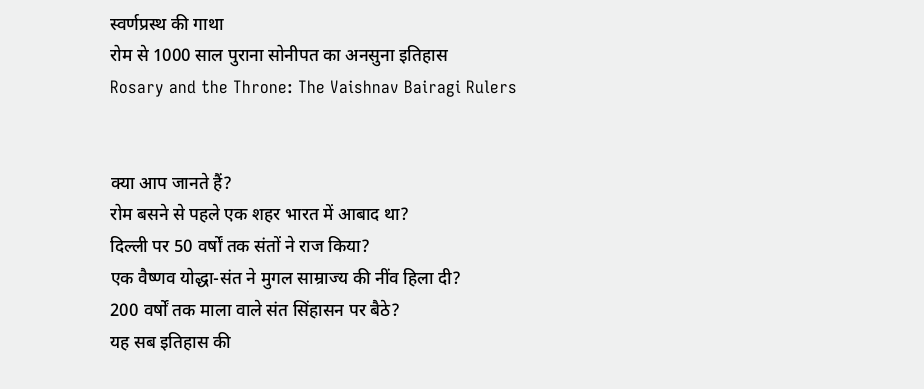स्वर्णप्रस्थ की गाथा
रोम से 1000 साल पुराना सोनीपत का अनसुना इतिहास
Rosary and the Throne: The Vaishnav Bairagi Rulers


क्या आप जानते हैं?
रोम बसने से पहले एक शहर भारत में आबाद था?
दिल्ली पर 50 वर्षों तक संतों ने राज किया?
एक वैष्णव योद्धा-संत ने मुगल साम्राज्य की नींव हिला दी?
200 वर्षों तक माला वाले संत सिंहासन पर बैठे?
यह सब इतिहास की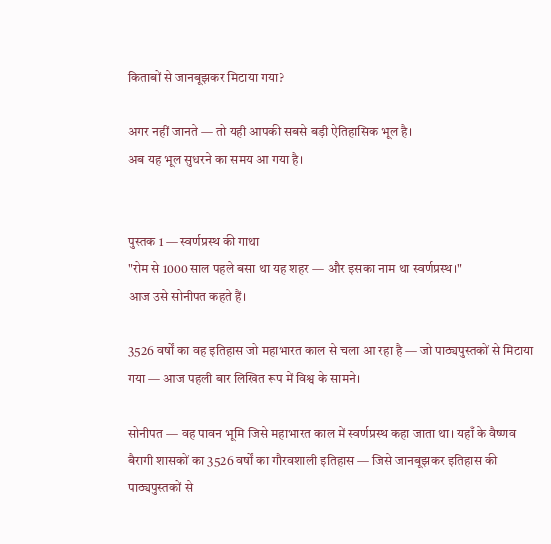किताबों से जानबूझकर मिटाया गया?

अगर नहीं जानते — तो यही आपकी सबसे बड़ी ऐतिहासिक भूल है।
अब यह भूल सुधरने का समय आ गया है।


पुस्तक 1 — स्वर्णप्रस्थ की गाथा
"रोम से 1000 साल पहले बसा था यह शहर — और इसका नाम था स्वर्णप्रस्थ।"
आज उसे सोनीपत कहते हैं।

3526 वर्षों का वह इतिहास जो महाभारत काल से चला आ रहा है — जो पाठ्यपुस्तकों से मिटाया गया — आज पहली बार लिखित रूप में विश्व के सामने।

सोनीपत — वह पावन भूमि जिसे महाभारत काल में स्वर्णप्रस्थ कहा जाता था। यहाँ के वैष्णव बैरागी शासकों का 3526 वर्षों का गौरवशाली इतिहास — जिसे जानबूझकर इतिहास की पाठ्यपुस्तकों से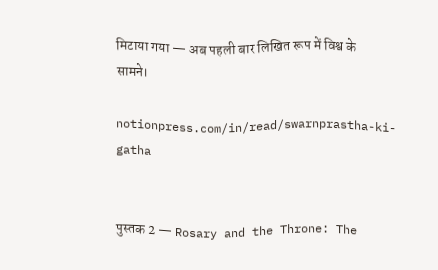मिटाया गया — अब पहली बार लिखित रूप में विश्व के सामने।

notionpress.com/in/read/swarnprastha-ki-gatha


पुस्तक 2 — Rosary and the Throne: The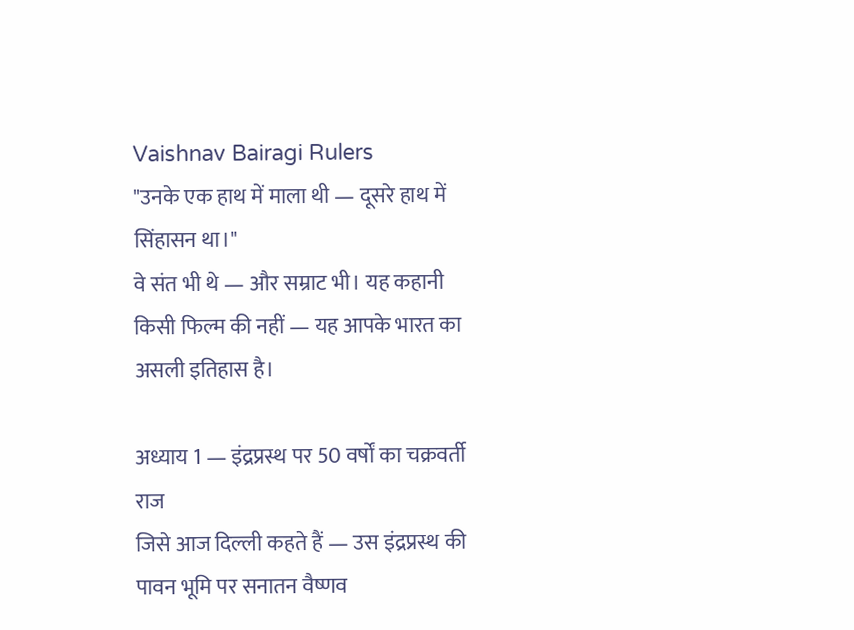Vaishnav Bairagi Rulers
"उनके एक हाथ में माला थी — दूसरे हाथ में सिंहासन था।"
वे संत भी थे — और सम्राट भी। यह कहानी किसी फिल्म की नहीं — यह आपके भारत का असली इतिहास है।

अध्याय 1 — इंद्रप्रस्थ पर 50 वर्षों का चक्रवर्ती राज
जिसे आज दिल्ली कहते हैं — उस इंद्रप्रस्थ की पावन भूमि पर सनातन वैष्णव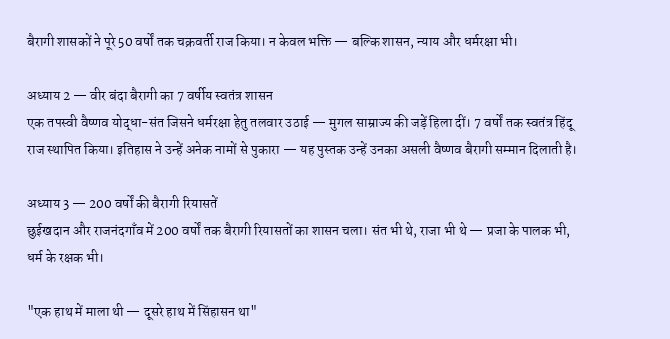बैरागी शासकों ने पूरे 50 वर्षों तक चक्रवर्ती राज किया। न केवल भक्ति — बल्कि शासन, न्याय और धर्मरक्षा भी।

अध्याय 2 — वीर बंदा बैरागी का 7 वर्षीय स्वतंत्र शासन
एक तपस्वी वैष्णव योद्धा-संत जिसने धर्मरक्षा हेतु तलवार उठाई — मुगल साम्राज्य की जड़ें हिला दीं। 7 वर्षों तक स्वतंत्र हिंदू राज स्थापित किया। इतिहास ने उन्हें अनेक नामों से पुकारा — यह पुस्तक उन्हें उनका असली वैष्णव बैरागी सम्मान दिलाती है।

अध्याय 3 — 200 वर्षों की बैरागी रियासतें
छुईखदान और राजनंदगाँव में 200 वर्षों तक बैरागी रियासतों का शासन चला। संत भी थे, राजा भी थे — प्रजा के पालक भी, धर्म के रक्षक भी।

"एक हाथ में माला थी — दूसरे हाथ में सिंहासन था"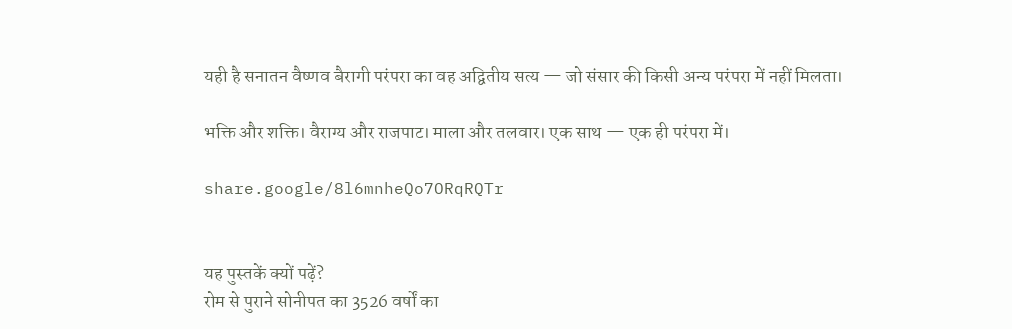यही है सनातन वैष्णव बैरागी परंपरा का वह अद्वितीय सत्य — जो संसार की किसी अन्य परंपरा में नहीं मिलता।

भक्ति और शक्ति। वैराग्य और राजपाट। माला और तलवार। एक साथ — एक ही परंपरा में।

share.google/8l6mnheQo7ORqRQTr


यह पुस्तकें क्यों पढ़ें?
रोम से पुराने सोनीपत का 3526 वर्षों का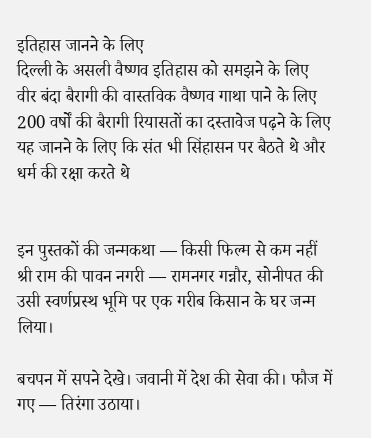इतिहास जानने के लिए
दिल्ली के असली वैष्णव इतिहास को समझने के लिए
वीर बंदा बैरागी की वास्तविक वैष्णव गाथा पाने के लिए
200 वर्षों की बैरागी रियासतों का दस्तावेज पढ़ने के लिए
यह जानने के लिए कि संत भी सिंहासन पर बैठते थे और धर्म की रक्षा करते थे


इन पुस्तकों की जन्मकथा — किसी फिल्म से कम नहीं
श्री राम की पावन नगरी — रामनगर गन्नौर, सोनीपत की उसी स्वर्णप्रस्थ भूमि पर एक गरीब किसान के घर जन्म लिया।

बचपन में सपने देखे। जवानी में देश की सेवा की। फौज में गए — तिरंगा उठाया।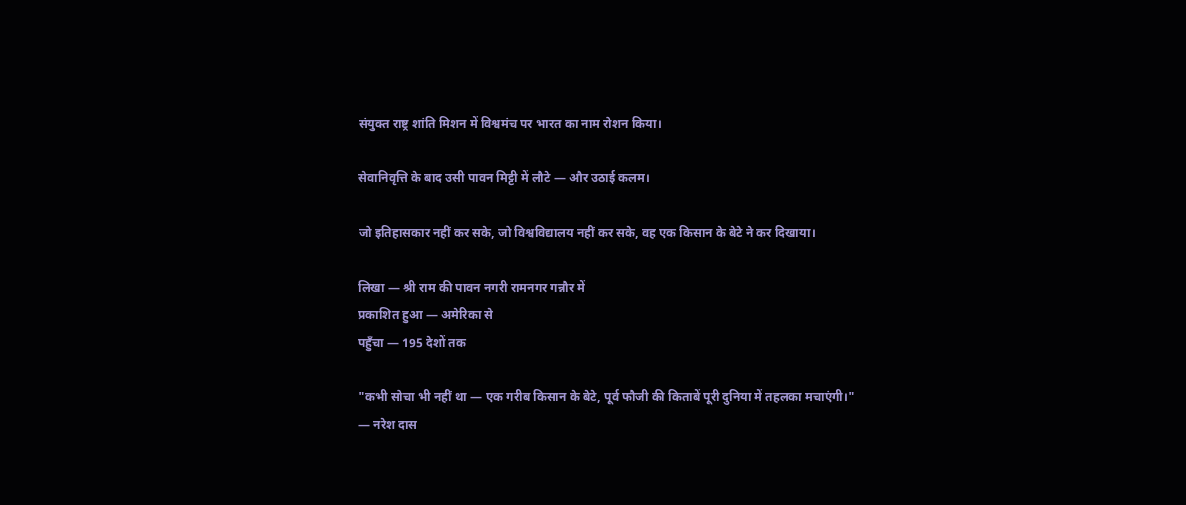संयुक्त राष्ट्र शांति मिशन में विश्वमंच पर भारत का नाम रोशन किया।

सेवानिवृत्ति के बाद उसी पावन मिट्टी में लौटे — और उठाई कलम।

जो इतिहासकार नहीं कर सके, जो विश्वविद्यालय नहीं कर सके, वह एक किसान के बेटे ने कर दिखाया।

लिखा — श्री राम की पावन नगरी रामनगर गन्नौर में
प्रकाशित हुआ — अमेरिका से
पहुँचा — 195 देशों तक

"कभी सोचा भी नहीं था — एक गरीब किसान के बेटे, पूर्व फौजी की किताबें पूरी दुनिया में तहलका मचाएंगी।"
— नरेश दास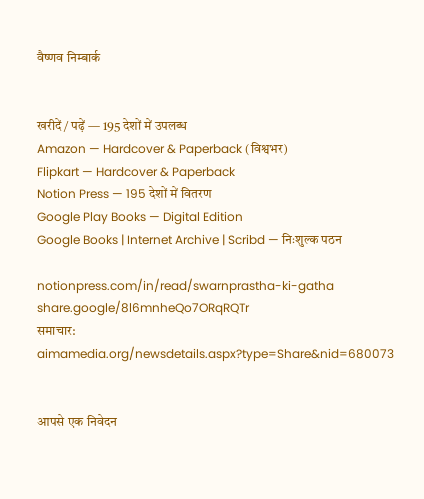वैष्णव निम्बार्क


खरीदें / पढ़ें — 195 देशों में उपलब्ध
Amazon — Hardcover & Paperback (विश्वभर)
Flipkart — Hardcover & Paperback
Notion Press — 195 देशों में वितरण
Google Play Books — Digital Edition
Google Books | Internet Archive | Scribd — निःशुल्क पठन

notionpress.com/in/read/swarnprastha-ki-gatha
share.google/8l6mnheQo7ORqRQTr
समाचार: aimamedia.org/newsdetails.aspx?type=Share&nid=680073


आपसे एक निवेदन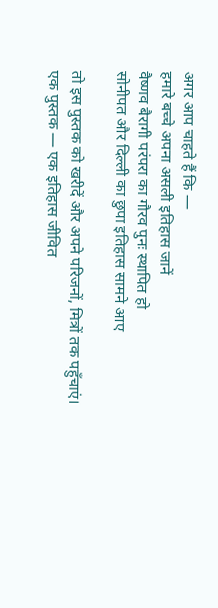अगर आप चाहते हैं कि —
हमारे बच्चे अपना असली इतिहास जानें
वैष्णव बैरागी परंपरा का गौरव पुनः स्थापित हो
सोनीपत और दिल्ली का छुपा इतिहास सामने आए

तो इस पुस्तक को खरीदें और अपने परिजनों, मित्रों तक पहुँचाएं।
एक पुस्तक — एक इतिहास जीवित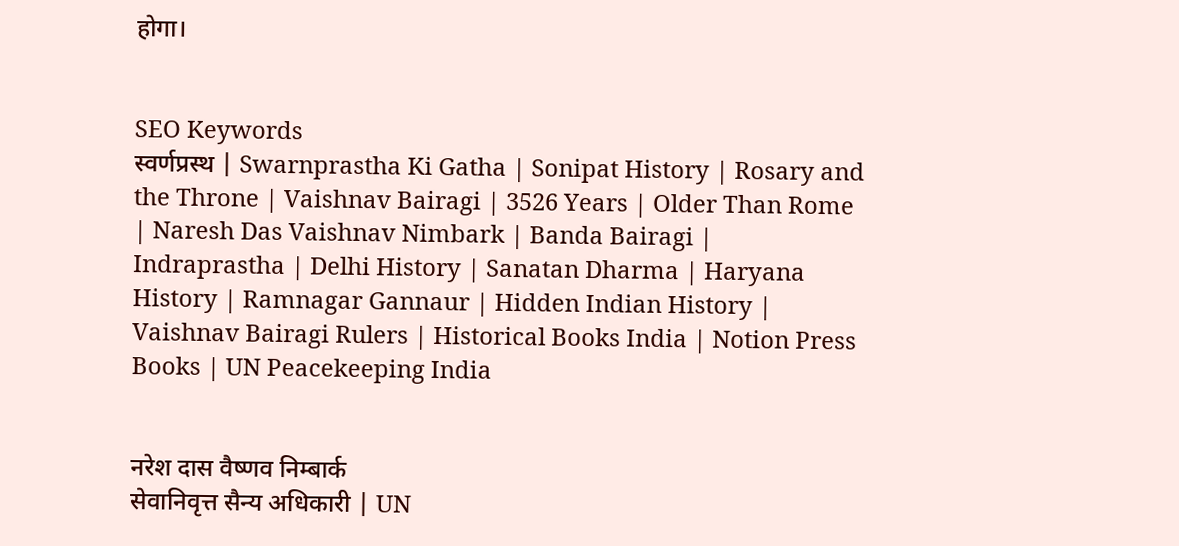होगा।


SEO Keywords
स्वर्णप्रस्थ | Swarnprastha Ki Gatha | Sonipat History | Rosary and the Throne | Vaishnav Bairagi | 3526 Years | Older Than Rome | Naresh Das Vaishnav Nimbark | Banda Bairagi | Indraprastha | Delhi History | Sanatan Dharma | Haryana History | Ramnagar Gannaur | Hidden Indian History | Vaishnav Bairagi Rulers | Historical Books India | Notion Press Books | UN Peacekeeping India


नरेश दास वैष्णव निम्बार्क
सेवानिवृत्त सैन्य अधिकारी | UN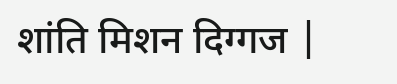शांति मिशन दिग्गज |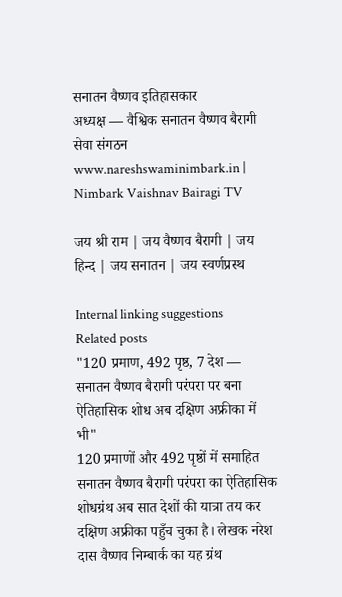सनातन वैष्णव इतिहासकार
अध्यक्ष — वैश्विक सनातन वैष्णव बैरागी सेवा संगठन
www.nareshswaminimbark.in | Nimbark Vaishnav Bairagi TV

जय श्री राम | जय वैष्णव बैरागी | जय हिन्द | जय सनातन | जय स्वर्णप्रस्थ

Internal linking suggestions
Related posts
"120 प्रमाण, 492 पृष्ठ, 7 देश — सनातन वैष्णव बैरागी परंपरा पर बना ऐतिहासिक शोध अब दक्षिण अफ्रीका में भी"
120 प्रमाणों और 492 पृष्ठों में समाहित सनातन वैष्णव बैरागी परंपरा का ऐतिहासिक शोधग्रंथ अब सात देशों की यात्रा तय कर दक्षिण अफ्रीका पहुँच चुका है। लेखक नरेश दास वैष्णव निम्बार्क का यह ग्रंथ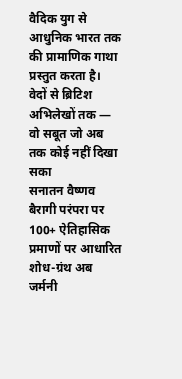वैदिक युग से आधुनिक भारत तक की प्रामाणिक गाथा प्रस्तुत करता है।
वेदों से ब्रिटिश अभिलेखों तक — वो सबूत जो अब तक कोई नहीं दिखा सका
सनातन वैष्णव बैरागी परंपरा पर 100+ ऐतिहासिक प्रमाणों पर आधारित शोध-ग्रंथ अब जर्मनी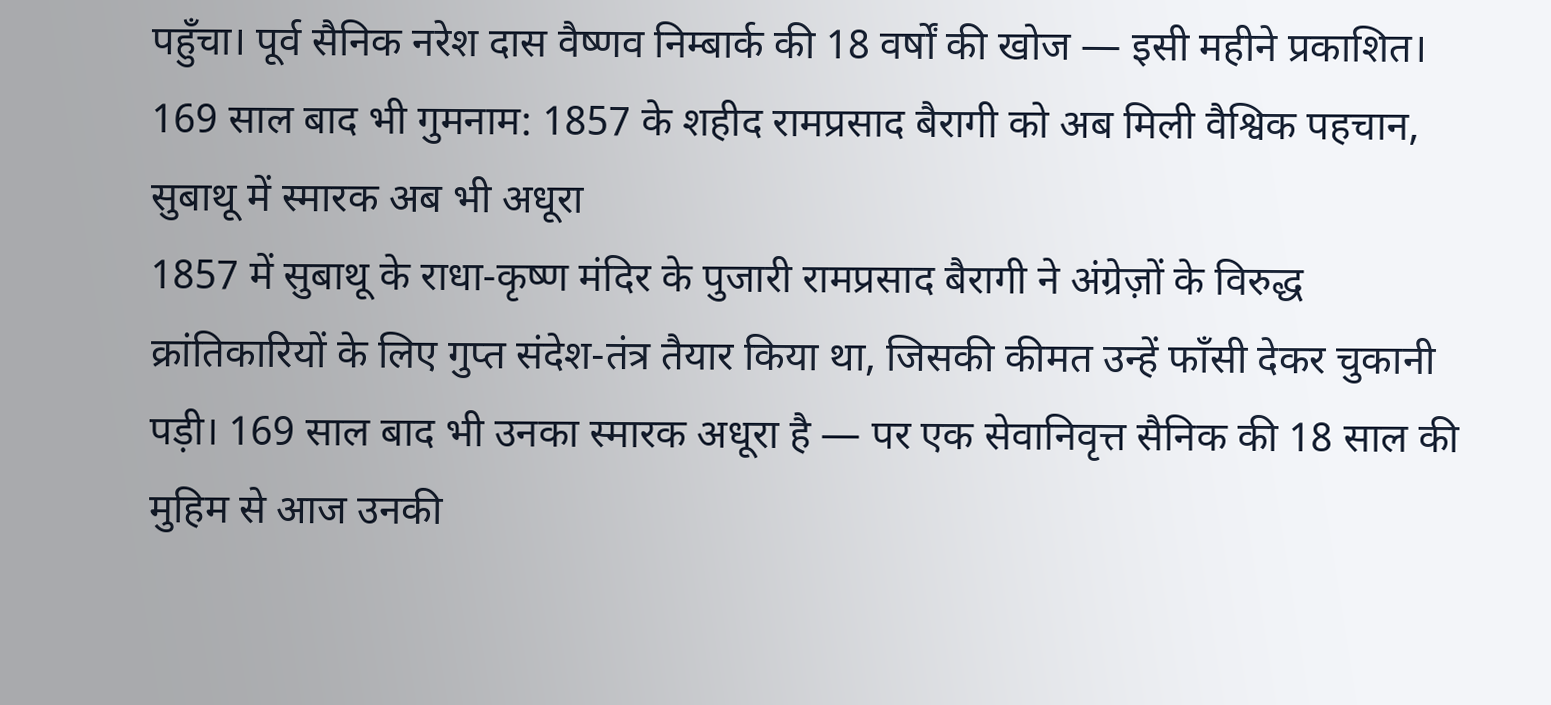पहुँचा। पूर्व सैनिक नरेश दास वैष्णव निम्बार्क की 18 वर्षों की खोज — इसी महीने प्रकाशित।
169 साल बाद भी गुमनाम: 1857 के शहीद रामप्रसाद बैरागी को अब मिली वैश्विक पहचान, सुबाथू में स्मारक अब भी अधूरा
1857 में सुबाथू के राधा-कृष्ण मंदिर के पुजारी रामप्रसाद बैरागी ने अंग्रेज़ों के विरुद्ध क्रांतिकारियों के लिए गुप्त संदेश-तंत्र तैयार किया था, जिसकी कीमत उन्हें फाँसी देकर चुकानी पड़ी। 169 साल बाद भी उनका स्मारक अधूरा है — पर एक सेवानिवृत्त सैनिक की 18 साल की मुहिम से आज उनकी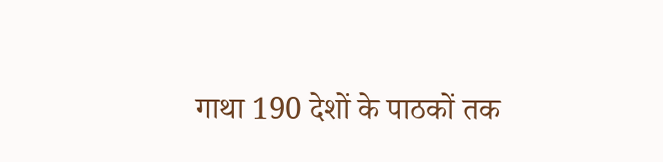गाथा 190 देशों के पाठकों तक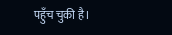पहुँच चुकी है।